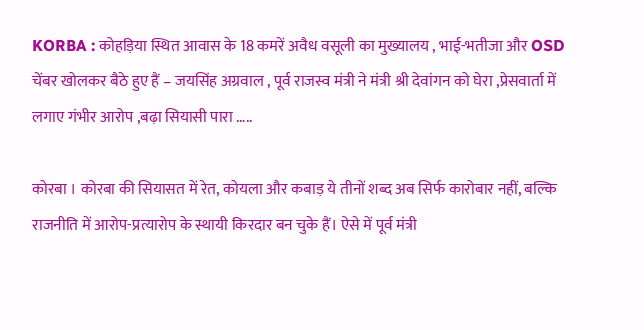KORBA : कोहड़िया स्थित आवास के 18 कमरें अवैध वसूली का मुख्यालय , भाई-भतीजा और OSD चेंबर खोलकर बैठे हुए हैं – जयसिंह अग्रवाल , पूर्व राजस्व मंत्री ने मंत्री श्री देवांगन को घेरा ,प्रेसवार्ता में लगाए गंभीर आरोप ,बढ़ा सियासी पारा …..

कोरबा । कोरबा की सियासत में रेत, कोयला और कबाड़ ये तीनों शब्द अब सिर्फ कारोबार नहीं, बल्कि राजनीति में आरोप-प्रत्यारोप के स्थायी किरदार बन चुके हैं। ऐसे में पूर्व मंत्री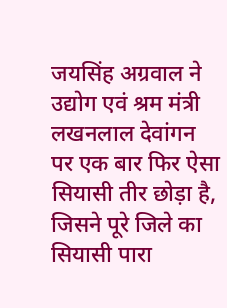जयसिंह अग्रवाल ने उद्योग एवं श्रम मंत्री लखनलाल देवांगन पर एक बार फिर ऐसा सियासी तीर छोड़ा है, जिसने पूरे जिले का सियासी पारा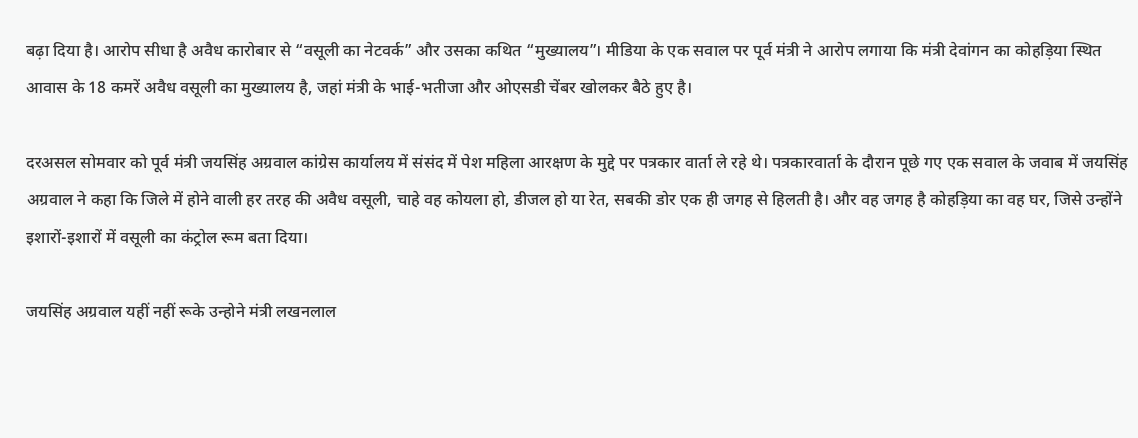बढ़ा दिया है। आरोप सीधा है अवैध कारोबार से “वसूली का नेटवर्क” और उसका कथित “मुख्यालय”। मीडिया के एक सवाल पर पूर्व मंत्री ने आरोप लगाया कि मंत्री देवांगन का कोहड़िया स्थित आवास के 18 कमरें अवैध वसूली का मुख्यालय है, जहां मंत्री के भाई-भतीजा और ओएसडी चेंबर खोलकर बैठे हुए है।

दरअसल सोमवार को पूर्व मंत्री जयसिंह अग्रवाल कांग्रेस कार्यालय में संसंद में पेश महिला आरक्षण के मुद्दे पर पत्रकार वार्ता ले रहे थे। पत्रकारवार्ता के दौरान पूछे गए एक सवाल के जवाब में जयसिंह अग्रवाल ने कहा कि जिले में होने वाली हर तरह की अवैध वसूली, चाहे वह कोयला हो, डीजल हो या रेत, सबकी डोर एक ही जगह से हिलती है। और वह जगह है कोहड़िया का वह घर, जिसे उन्होंने इशारों-इशारों में वसूली का कंट्रोल रूम बता दिया।

जयसिंह अग्रवाल यहीं नहीं रूके उन्होने मंत्री लखनलाल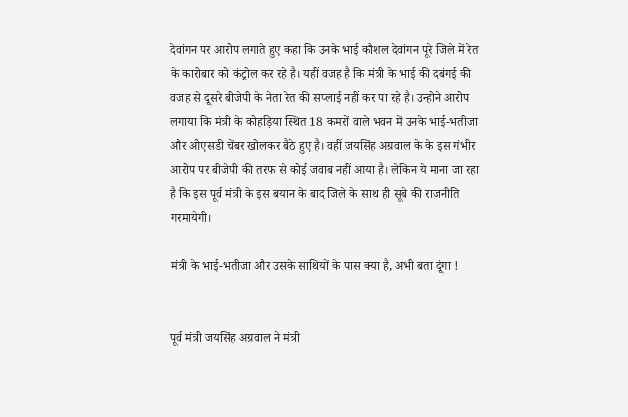देवांगन पर आरोप लगाते हुए कहा कि उनके भाई कौशल देवांगन पूरे जिले में रेत के कारोबार को कंट्रोल कर रहे है। यहीं वजह है कि मंत्री के भाई की दबंगई की वजह से दूसरे बीजेपी के नेता रेत की सप्लाई नहीं कर पा रहे है। उन्होने आरोप लगाया कि मंत्री के कोहड़िया स्थित 18 कमरों वाले भवन में उनके भाई-भतीजा और ओएसडी चेंबर खोलकर बैठे हुए है। वहीं जयसिंह अग्रवाल के के इस गंभीर आरोप पर बीजेपी की तरफ से कोई जवाब नहीं आया है। लेकिन ये माना जा रहा है कि इस पूर्व मंत्री के इस बयान के बाद जिले के साथ ही सूबे की राजनीति गरमायेगी।

मंत्री के भाई-भतीजा और उसके साथियों के पास क्या है, अभी बता दूंगा !


पूर्व मंत्री जयसिंह अग्रवाल ने मंत्री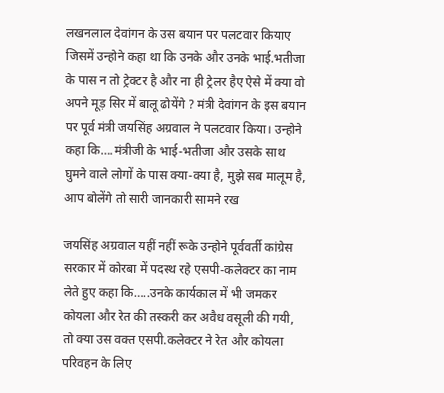लखनलाल देवांगन के उस बयान पर पलटवार कियाए जिसमें उन्होने कहा था कि उनके और उनके भाई.भतीजा के पास न तो ट्रेक्टर है और ना ही ट्रेलर हैए ऐसे में क्या वो अपने मूड़ सिर में बालू ढोयेंगे ? मंत्री देवांगन के इस बयान पर पूर्व मंत्री जयसिंह अग्रवाल ने पलटवार किया। उन्होने कहा कि….मंत्रीजी के भाई-भतीजा और उसके साथ घुमने वाले लोगों के पास क्या-क्या है, मुझे सब मालूम है, आप बोलेंगे तो सारी जानकारी सामने रख

जयसिंह अग्रवाल यहीं नहीं रूके उन्होने पूर्ववर्ती कांग्रेस सरकार में कोरबा में पदस्थ रहे एसपी-कलेक्टर का नाम लेते हुए कहा कि…..उनके कार्यकाल में भी जमकर कोयला और रेत की तस्करी कर अवैध वसूली की गयी, तो क्या उस वक्त एसपी.कलेक्टर ने रेत और कोयला परिवहन के लिए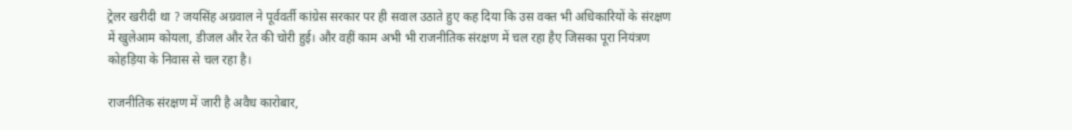ट्रेलर खरीदी था ? जयसिंह अग्रवाल ने पूर्ववर्ती कांग्रेस सरकार पर ही सवाल उठाते हुए कह दिया कि उस वक्त भी अधिकारियों के संरक्षण में खुलेआम कोयला, डीजल और रेत की चोरी हुई। और वहीं काम अभी भी राजनीतिक संरक्षण में चल रहा हैए जिसका पूरा नियंत्रण कोहड़िया के निवास से चल रहा है।

राजनीतिक संरक्षण में जारी है अवैध कारोबार,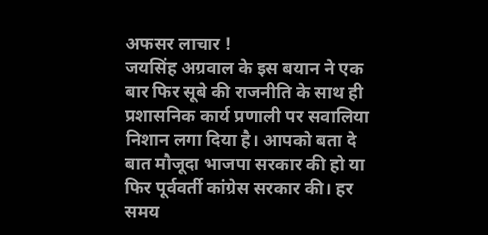अफसर लाचार !
जयसिंह अग्रवाल के इस बयान ने एक बार फिर सूबे की राजनीति के साथ ही प्रशासनिक कार्य प्रणाली पर सवालिया निशान लगा दिया है। आपको बता दे बात मौजूदा भाजपा सरकार की हो या फिर पूर्ववर्ती कांग्रेस सरकार की। हर समय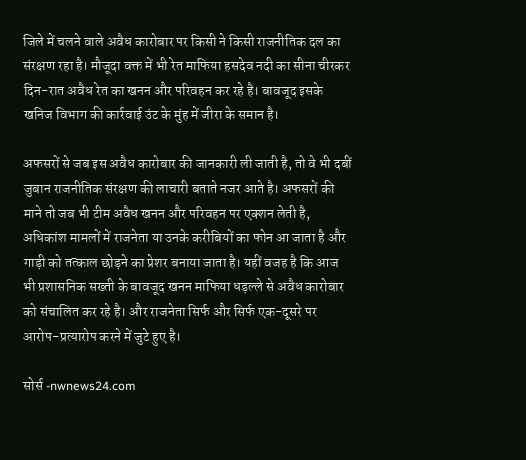जिले में चलने वाले अवैध कारोबार पर किसी ने किसी राजनीतिक दल का संरक्षण रहा है। मौजूदा वक्त में भी रेत माफिया हसदेव नदी का सीना चीरकर दिन-रात अवैध रेत का खनन और परिवहन कर रहे है। बावजूद इसके खनिज विभाग की कार्रवाई उंट के मुंह में जीरा के समान है।

अफसरों से जब इस अवैध कारोबार की जानकारी ली जाती है, तो वे भी दबीं जुबान राजनीतिक संरक्षण की लाचारी बताते नजर आते है। अफसरों की माने तो जब भी टीम अवैध खनन और परिवहन पर एक्शन लेती है, अधिकांश मामलों में राजनेता या उनके करीबियों का फोन आ जाता है और गाड़ी को तत्काल छोड़ने का प्रेशर बनाया जाता है। यहीं वजह है कि आज भी प्रशासनिक सख्ती के बावजूद खनन माफिया धड़ल्ले से अवैध कारोबार को संचालित कर रहे है। और राजनेता सिर्फ और सिर्फ एक-दूसरे पर आरोप-प्रत्यारोप करने में जुटे हुए है।

सोर्स -nwnews24.com